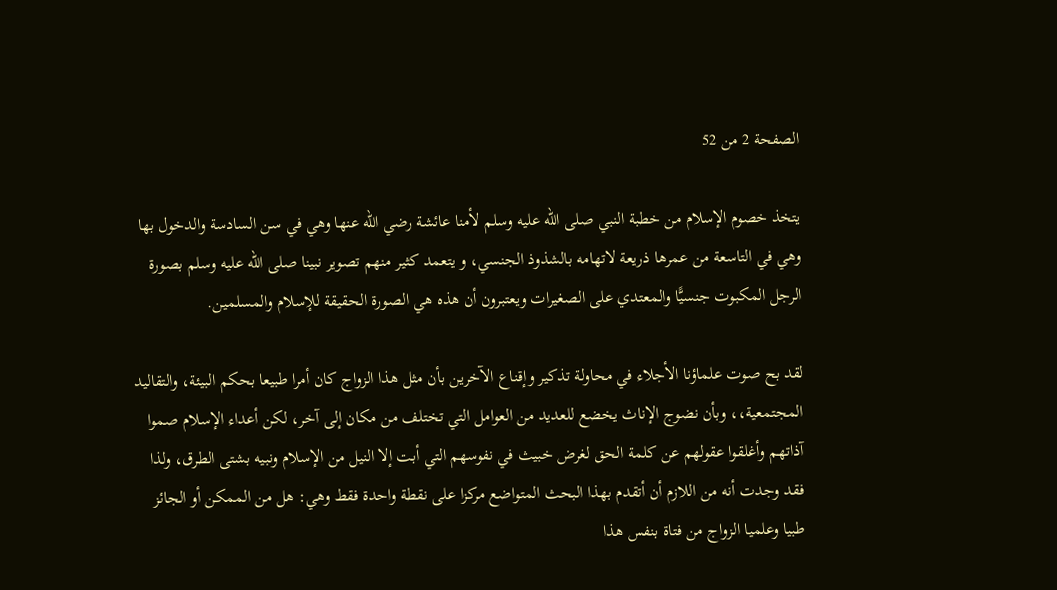الصفحة 2 من 52

يتخذ خصوم الإسلام من خطبة النبي صلى الله عليه وسلم لأمنا عائشة رضي الله عنها وهي في سن السادسة والدخول بها وهي في التاسعة من عمرها ذريعة لاتهامه بالشذوذ الجنسي، و يتعمد كثير منهم تصوير نبينا صلى الله عليه وسلم بصورة الرجل المكبوت جنسيًّا والمعتدي على الصغيرات ويعتبرون أن هذه هي الصورة الحقيقة للإسلام والمسلمين.

لقد بح صوت علماؤنا الأجلاء في محاولة تذكير وإقناع الآخرين بأن مثل هذا الزواج كان أمرا طبيعا بحكم البيئة، والتقاليد المجتمعية،، وبأن نضوج الإناث يخضع للعديد من العوامل التي تختلف من مكان إلى آخر، لكن أعداء الإسلام صموا آذاتهم وأغلقوا عقولهم عن كلمة الحق لغرض خبيث في نفوسهم التي أبت إلا النيل من الإسلام ونبيه بشتى الطرق، ولذا فقد وجدت أنه من اللازم أن أتقدم بهذا البحث المتواضع مركزا على نقطة واحدة فقط وهي: هل من الممكن أو الجائز طبيا وعلميا الزواج من فتاة بنفس هذا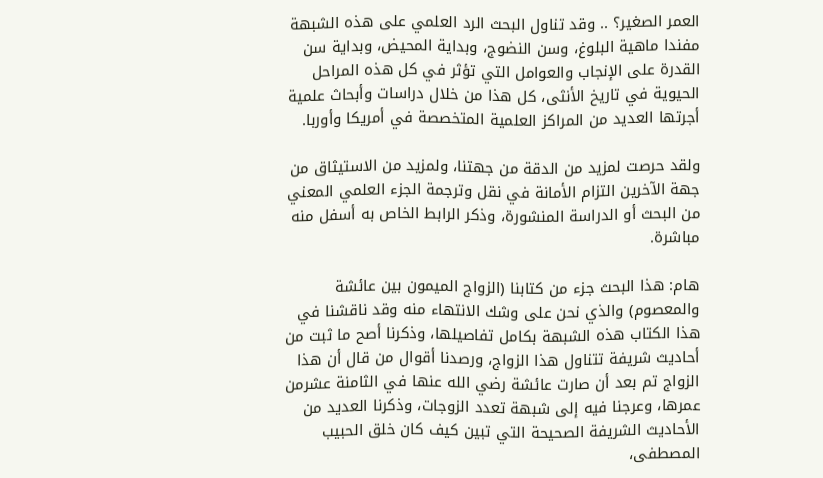العمر الصغير؟ .. وقد تناول البحث الرد العلمي على هذه الشبهة مفندا ماهية البلوغ، وسن النضوج، وبداية المحيض، وبداية سن القدرة على الإنجاب والعوامل التي تؤثر في كل هذه المراحل الحيوية في تاريخ الأنثى، كل هذا من خلال دراسات وأبحاث علمية أجرتها العديد من المراكز العلمية المتخصصة في أمريكا وأوربا.

ولقد حرصت لمزيد من الدقة من جهتنا، ولمزيد من الاستيثاق من جهة الآخرين التزام الأمانة في نقل وترجمة الجزء العلمي المعني من البحث أو الدراسة المنشورة، وذكر الرابط الخاص به أسفل منه مباشرة.

هام: هذا البحث جزء من كتابنا (الزواج الميمون بين عائشة والمعصوم) والذي نحن على وشك الانتهاء منه وقد ناقشنا في هذا الكتاب هذه الشبهة بكامل تفاصيلها، وذكرنا أصح ما ثبت من أحاديث شريفة تتناول هذا الزواج، ورصدنا أقوال من قال أن هذا الزواج تم بعد أن صارت عائشة رضي الله عنها في الثامنة عشرمن عمرها، وعرجنا فيه إلى شبهة تعدد الزوجات، وذكرنا العديد من الأحاديث الشريفة الصحيحة التي تبين كيف كان خلق الحبيب المصطفى،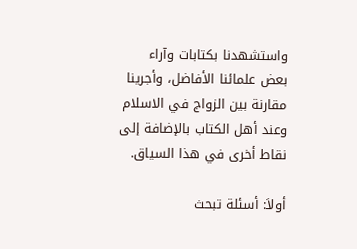واستشهدنا بكتابات وآراء بعض علمائنا الأفاضل، وأجرينا مقارنة بين الزواج في الاسلام وعند أهل الكتاب بالإضافة إلى نقاط أخرى في هذا السياق.

أولاَ: أسئلة تبحث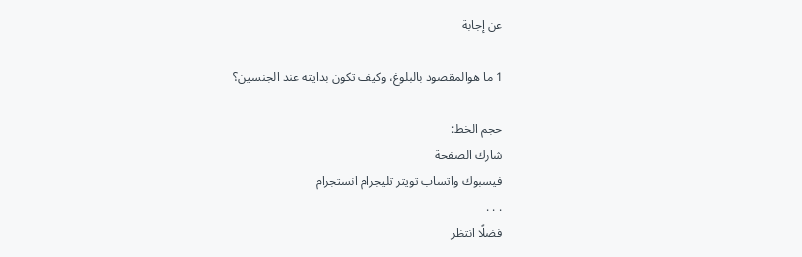عن إجابة

1 ما هوالمقصود بالبلوغ، وكيف تكون بدايته عند الجنسين؟

حجم الخط:
شارك الصفحة
فيسبوك واتساب تويتر تليجرام انستجرام
. . .
فضلًا انتظر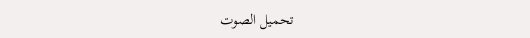تحميل الصوت